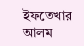ইফতেখার আলম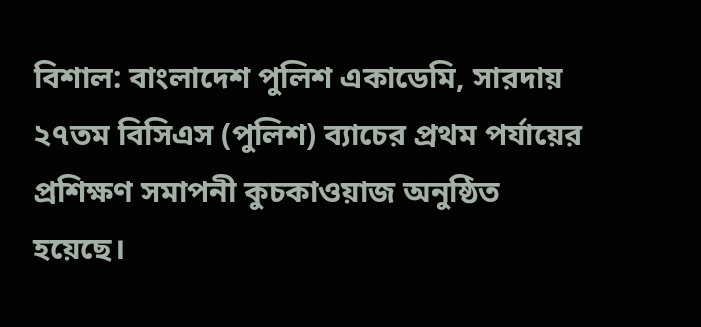বিশাল: বাংলাদেশ পুলিশ একাডেমি, সারদায় ২৭তম বিসিএস (পুলিশ) ব্যাচের প্রথম পর্যায়ের প্রশিক্ষণ সমাপনী কুচকাওয়াজ অনুষ্ঠিত হয়েছে।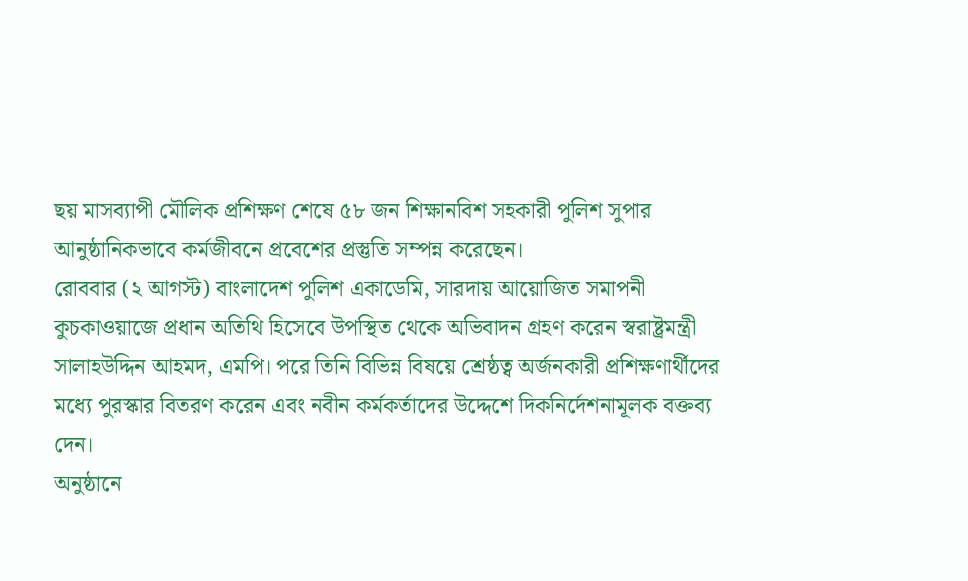ছয় মাসব্যাপী মৌলিক প্রশিক্ষণ শেষে ৫৮ জন শিক্ষানবিশ সহকারী পুলিশ সুপার আনুষ্ঠানিকভাবে কর্মজীবনে প্রবেশের প্রস্তুতি সম্পন্ন করেছেন।
রোববার (২ আগস্ট) বাংলাদেশ পুলিশ একাডেমি, সারদায় আয়োজিত সমাপনী কুচকাওয়াজে প্রধান অতিথি হিসেবে উপস্থিত থেকে অভিবাদন গ্রহণ করেন স্বরাষ্ট্রমন্ত্রী সালাহউদ্দিন আহমদ, এমপি। পরে তিনি বিভিন্ন বিষয়ে শ্রেষ্ঠত্ব অর্জনকারী প্রশিক্ষণার্থীদের মধ্যে পুরস্কার বিতরণ করেন এবং নবীন কর্মকর্তাদের উদ্দেশে দিকনির্দেশনামূলক বক্তব্য দেন।
অনুষ্ঠানে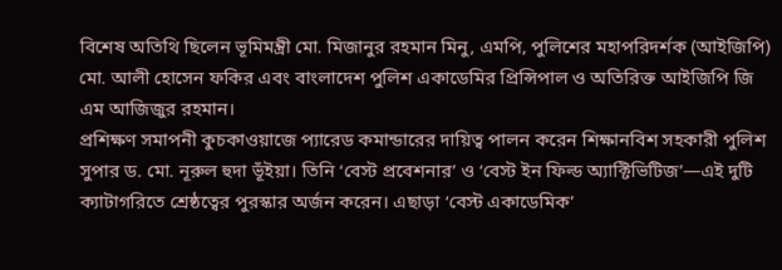বিশেষ অতিথি ছিলেন ভূমিমন্ত্রী মো. মিজানুর রহমান মিনু, এমপি, পুলিশের মহাপরিদর্শক (আইজিপি) মো. আলী হোসেন ফকির এবং বাংলাদেশ পুলিশ একাডেমির প্রিন্সিপাল ও অতিরিক্ত আইজিপি জি এম আজিজুর রহমান।
প্রশিক্ষণ সমাপনী কুচকাওয়াজে প্যারেড কমান্ডারের দায়িত্ব পালন করেন শিক্ষানবিশ সহকারী পুলিশ সুপার ড. মো. নূরুল হুদা ভূঁইয়া। তিনি ‘বেস্ট প্রবেশনার’ ও ‘বেস্ট ইন ফিল্ড অ্যাক্টিভিটিজ’—এই দুটি ক্যাটাগরিতে শ্রেষ্ঠত্বের পুরস্কার অর্জন করেন। এছাড়া ‘বেস্ট একাডেমিক’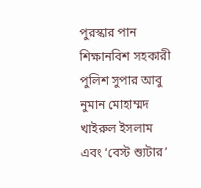পুরস্কার পান শিক্ষানবিশ সহকারী পুলিশ সুপার আবু নুমান মোহাম্মদ খাইরুল ইসলাম এবং ‘বেস্ট শ্যুটার’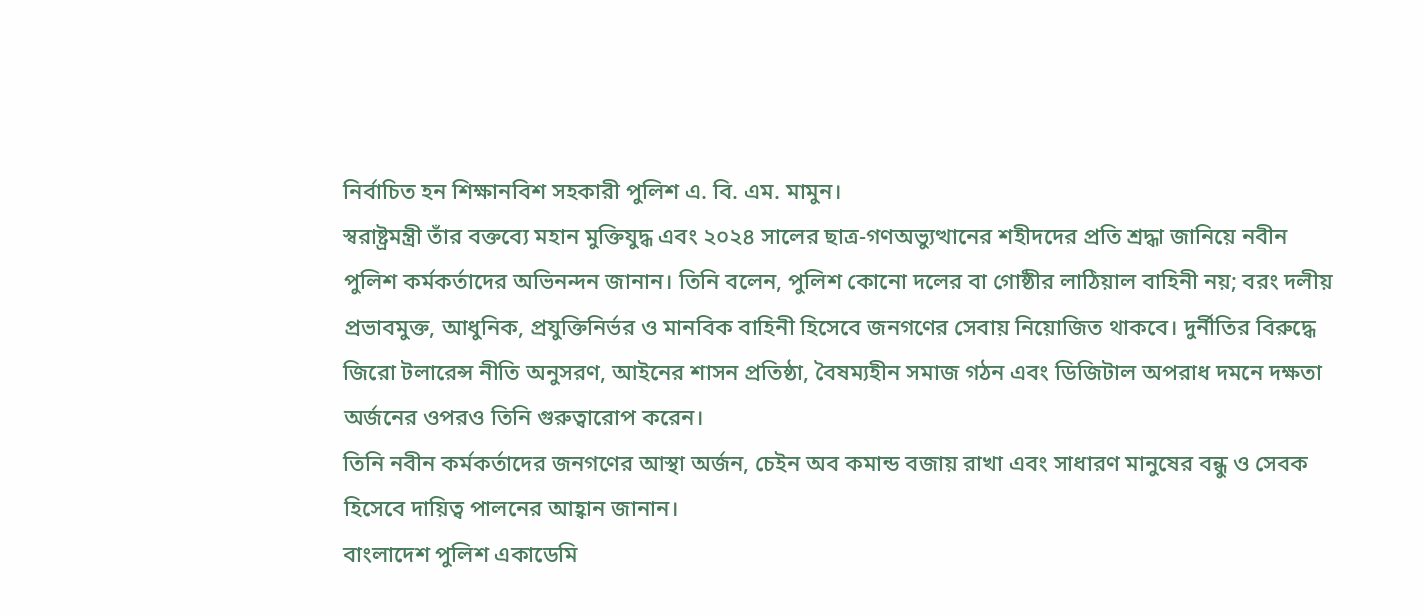নির্বাচিত হন শিক্ষানবিশ সহকারী পুলিশ এ. বি. এম. মামুন।
স্বরাষ্ট্রমন্ত্রী তাঁর বক্তব্যে মহান মুক্তিযুদ্ধ এবং ২০২৪ সালের ছাত্র-গণঅভ্যুত্থানের শহীদদের প্রতি শ্রদ্ধা জানিয়ে নবীন পুলিশ কর্মকর্তাদের অভিনন্দন জানান। তিনি বলেন, পুলিশ কোনো দলের বা গোষ্ঠীর লাঠিয়াল বাহিনী নয়; বরং দলীয় প্রভাবমুক্ত, আধুনিক, প্রযুক্তিনির্ভর ও মানবিক বাহিনী হিসেবে জনগণের সেবায় নিয়োজিত থাকবে। দুর্নীতির বিরুদ্ধে জিরো টলারেন্স নীতি অনুসরণ, আইনের শাসন প্রতিষ্ঠা, বৈষম্যহীন সমাজ গঠন এবং ডিজিটাল অপরাধ দমনে দক্ষতা অর্জনের ওপরও তিনি গুরুত্বারোপ করেন।
তিনি নবীন কর্মকর্তাদের জনগণের আস্থা অর্জন, চেইন অব কমান্ড বজায় রাখা এবং সাধারণ মানুষের বন্ধু ও সেবক হিসেবে দায়িত্ব পালনের আহ্বান জানান।
বাংলাদেশ পুলিশ একাডেমি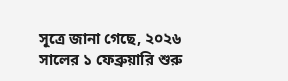সূত্রে জানা গেছে, ২০২৬ সালের ১ ফেব্রুয়ারি শুরু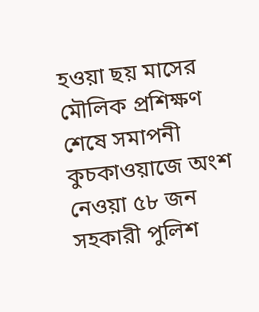হওয়া ছয় মাসের মৌলিক প্রশিক্ষণ শেষে সমাপনী কুচকাওয়াজে অংশ নেওয়া ৫৮ জন সহকারী পুলিশ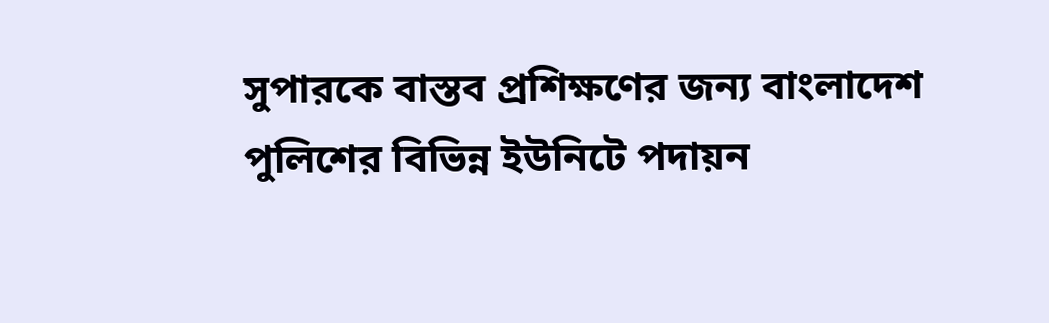সুপারকে বাস্তব প্রশিক্ষণের জন্য বাংলাদেশ পুলিশের বিভিন্ন ইউনিটে পদায়ন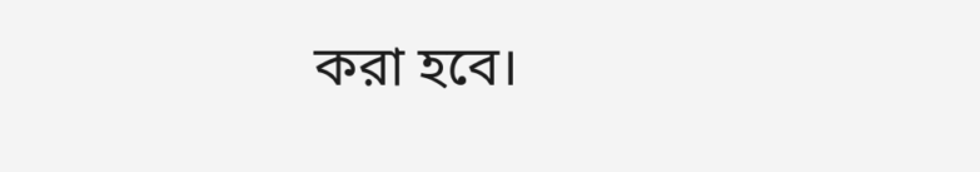করা হবে।